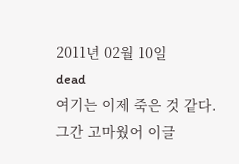2011년 02월 10일
dead
여기는 이제 죽은 것 같다.
그간 고마웠어 이글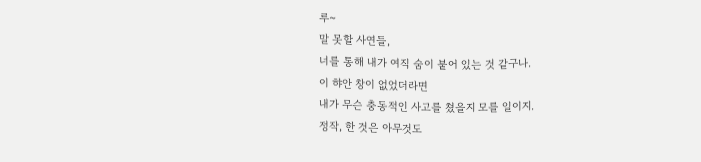루~
말 못할 사연들,
너를 통해 내가 여직 숨이 붙어 있는 것 같구나.
이 햐안 창이 없었더라면
내가 무슨 충동적인 사고를 쳤을지 모를 일이지.
정작, 한 것은 아무것도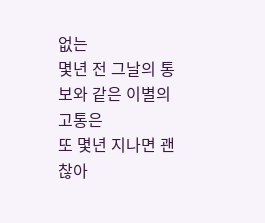없는
몇년 전 그날의 통보와 같은 이별의 고통은
또 몇년 지나면 괜찮아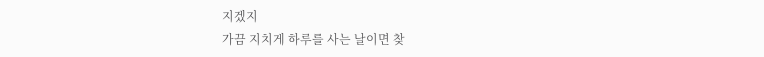지겠지
가끔 지치게 하루를 사는 날이면 찾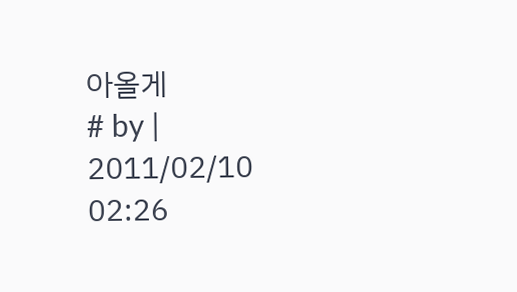아올게
# by | 2011/02/10 02:26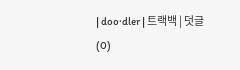| doo·dler | 트랙백 | 덧글(0)